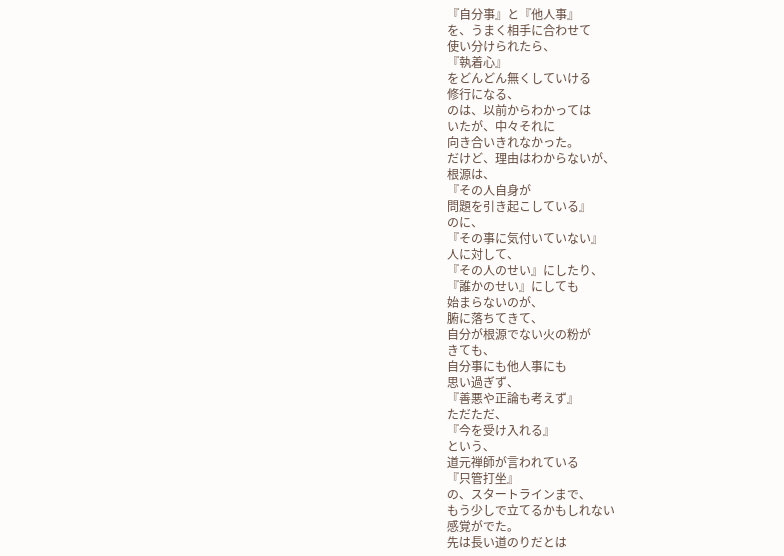『自分事』と『他人事』
を、うまく相手に合わせて
使い分けられたら、
『執着心』
をどんどん無くしていける
修行になる、
のは、以前からわかっては
いたが、中々それに
向き合いきれなかった。
だけど、理由はわからないが、
根源は、
『その人自身が
問題を引き起こしている』
のに、
『その事に気付いていない』
人に対して、
『その人のせい』にしたり、
『誰かのせい』にしても
始まらないのが、
腑に落ちてきて、
自分が根源でない火の粉が
きても、
自分事にも他人事にも
思い過ぎず、
『善悪や正論も考えず』
ただただ、
『今を受け入れる』
という、
道元禅師が言われている
『只管打坐』
の、スタートラインまで、
もう少しで立てるかもしれない
感覚がでた。
先は長い道のりだとは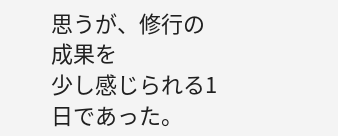思うが、修行の成果を
少し感じられる1日であった。